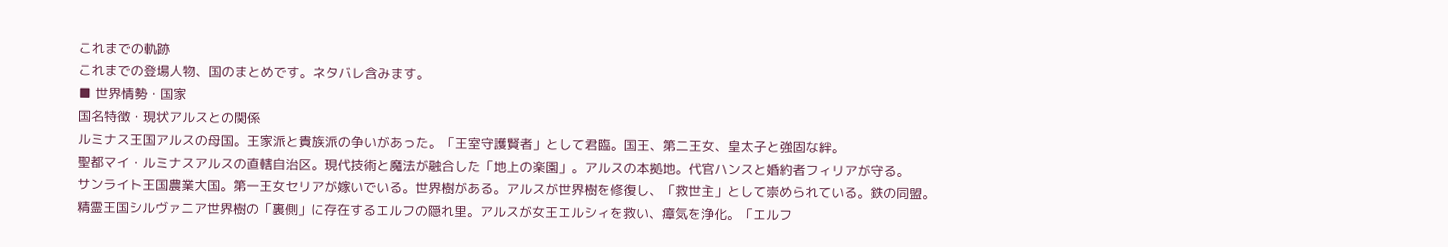これまでの軌跡
これまでの登場人物、国のまとめです。ネタバレ含みます。
■ 世界情勢・国家
国名特徴・現状アルスとの関係
ルミナス王国アルスの母国。王家派と貴族派の争いがあった。「王室守護賢者」として君臨。国王、第二王女、皇太子と強固な絆。
聖都マイ・ルミナスアルスの直轄自治区。現代技術と魔法が融合した「地上の楽園」。アルスの本拠地。代官ハンスと婚約者フィリアが守る。
サンライト王国農業大国。第一王女セリアが嫁いでいる。世界樹がある。アルスが世界樹を修復し、「救世主」として崇められている。鉄の同盟。
精霊王国シルヴァニア世界樹の「裏側」に存在するエルフの隠れ里。アルスが女王エルシィを救い、瘴気を浄化。「エルフ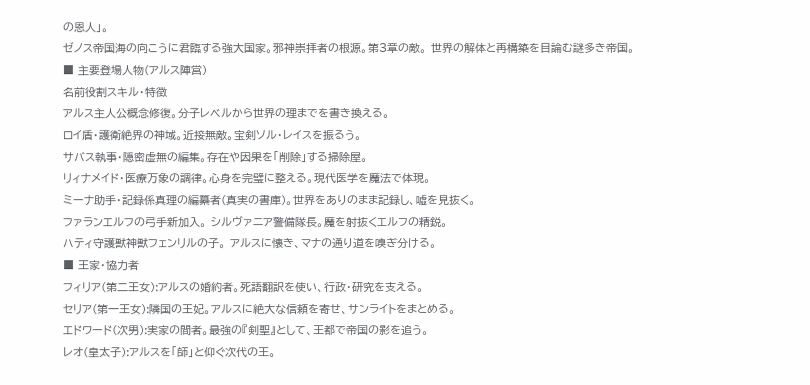の恩人」。
ゼノス帝国海の向こうに君臨する強大国家。邪神崇拝者の根源。第3章の敵。 世界の解体と再構築を目論む謎多き帝国。
■ 主要登場人物(アルス陣営)
名前役割スキル・特徴
アルス主人公概念修復。分子レベルから世界の理までを書き換える。
ロイ盾・護衛絶界の神域。近接無敵。宝剣ソル・レイスを振るう。
サバス執事・隠密虚無の編集。存在や因果を「削除」する掃除屋。
リィナメイド・医療万象の調律。心身を完璧に整える。現代医学を魔法で体現。
ミーナ助手・記録係真理の編纂者(真実の書庫)。世界をありのまま記録し、嘘を見抜く。
ファランエルフの弓手新加入。 シルヴァニア警備隊長。魔を射抜くエルフの精鋭。
ハティ守護獣神獣フェンリルの子。 アルスに懐き、マナの通り道を嗅ぎ分ける。
■ 王家・協力者
フィリア(第二王女):アルスの婚約者。死語翻訳を使い、行政・研究を支える。
セリア(第一王女):隣国の王妃。アルスに絶大な信頼を寄せ、サンライトをまとめる。
エドワード(次男):実家の間者。最強の『剣聖』として、王都で帝国の影を追う。
レオ(皇太子):アルスを「師」と仰ぐ次代の王。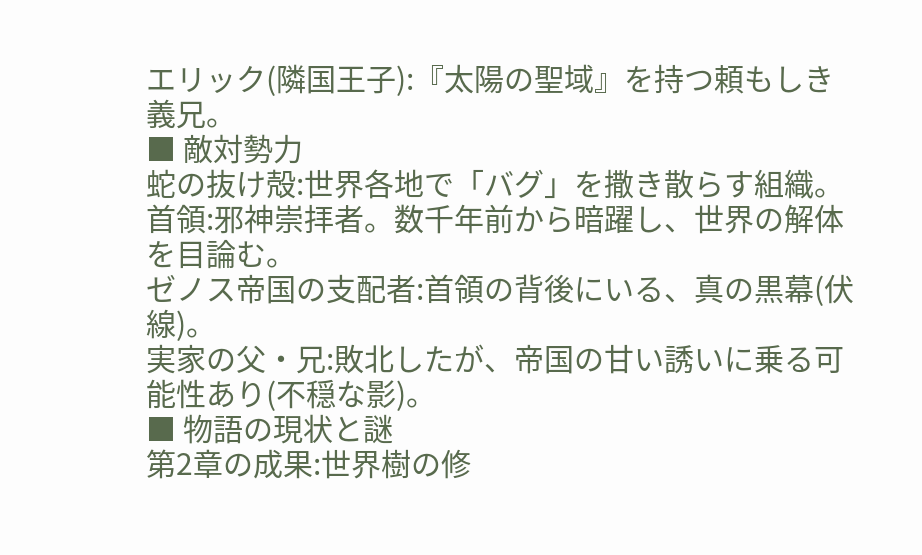エリック(隣国王子):『太陽の聖域』を持つ頼もしき義兄。
■ 敵対勢力
蛇の抜け殻:世界各地で「バグ」を撒き散らす組織。
首領:邪神崇拝者。数千年前から暗躍し、世界の解体を目論む。
ゼノス帝国の支配者:首領の背後にいる、真の黒幕(伏線)。
実家の父・兄:敗北したが、帝国の甘い誘いに乗る可能性あり(不穏な影)。
■ 物語の現状と謎
第2章の成果:世界樹の修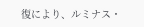復により、ルミナス・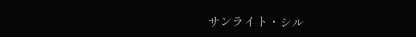サンライト・シル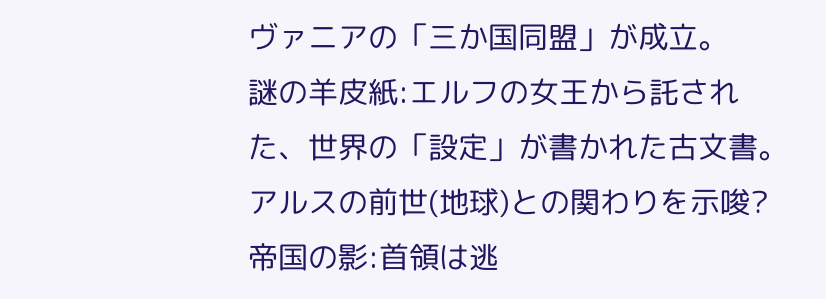ヴァニアの「三か国同盟」が成立。
謎の羊皮紙:エルフの女王から託された、世界の「設定」が書かれた古文書。アルスの前世(地球)との関わりを示唆?
帝国の影:首領は逃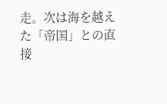走。次は海を越えた「帝国」との直接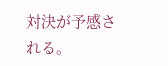対決が予感される。